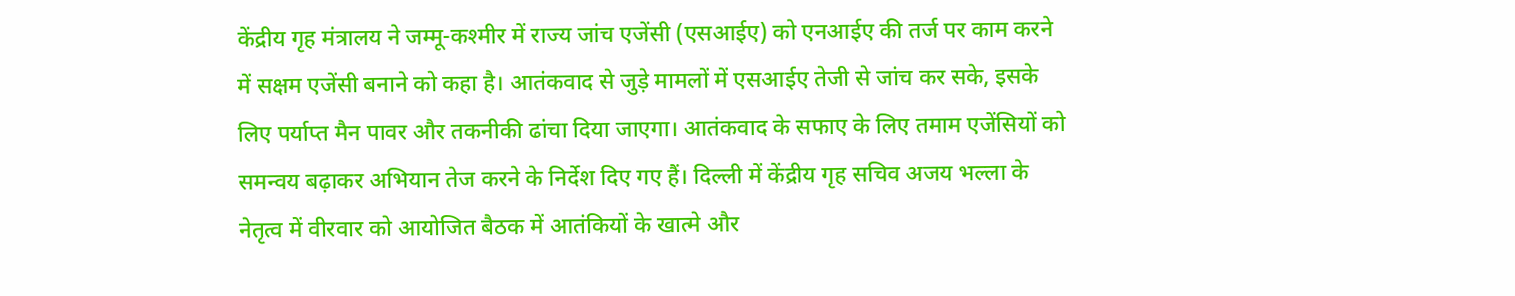केंद्रीय गृह मंत्रालय ने जम्मू-कश्मीर में राज्य जांच एजेंसी (एसआईए) को एनआईए की तर्ज पर काम करने में सक्षम एजेंसी बनाने को कहा है। आतंकवाद से जुड़े मामलों में एसआईए तेजी से जांच कर सके, इसके लिए पर्याप्त मैन पावर और तकनीकी ढांचा दिया जाएगा। आतंकवाद के सफाए के लिए तमाम एजेंसियों को समन्वय बढ़ाकर अभियान तेज करने के निर्देश दिए गए हैं। दिल्ली में केंद्रीय गृह सचिव अजय भल्ला के नेतृत्व में वीरवार को आयोजित बैठक में आतंकियों के खात्मे और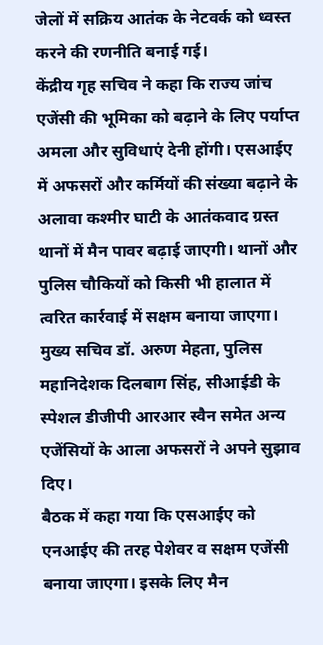जेलों में सक्रिय आतंक के नेटवर्क को ध्वस्त करने की रणनीति बनाई गई।
केंद्रीय गृह सचिव ने कहा कि राज्य जांच एजेंसी की भूमिका को बढ़ाने के लिए पर्याप्त अमला और सुविधाएं देनी होंगी। एसआईए में अफसरों और कर्मियों की संख्या बढ़ाने के अलावा कश्मीर घाटी के आतंकवाद ग्रस्त थानों में मैन पावर बढ़ाई जाएगी। थानों और पुलिस चौकियों को किसी भी हालात में त्वरित कार्रवाई में सक्षम बनाया जाएगा। मुख्य सचिव डॉ. अरुण मेहता, पुलिस महानिदेशक दिलबाग सिंह, सीआईडी के स्पेशल डीजीपी आरआर स्वैन समेत अन्य एजेंसियों के आला अफसरों ने अपने सुझाव दिए।
बैठक में कहा गया कि एसआईए को एनआईए की तरह पेशेवर व सक्षम एजेंसी बनाया जाएगा। इसके लिए मैन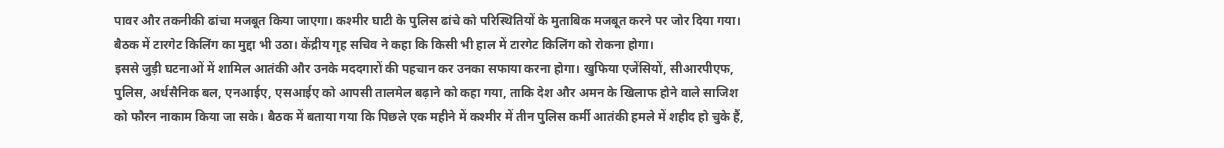पावर और तकनीकी ढांचा मजबूत किया जाएगा। कश्मीर घाटी के पुलिस ढांचे को परिस्थितियों के मुताबिक मजबूत करने पर जोर दिया गया। बैठक में टारगेट किलिंग का मुद्दा भी उठा। केंद्रीय गृह सचिव ने कहा कि किसी भी हाल में टारगेट किलिंग को रोकना होगा।
इससे जुड़ी घटनाओं में शामिल आतंकी और उनके मददगारों की पहचान कर उनका सफाया करना होगा। खुफिया एजेंसियों, सीआरपीएफ, पुलिस, अर्धसैनिक बल, एनआईए, एसआईए को आपसी तालमेल बढ़ाने को कहा गया, ताकि देश और अमन के खिलाफ होने वाले साजिश को फौरन नाकाम किया जा सके। बैठक में बताया गया कि पिछले एक महीने में कश्मीर में तीन पुलिस कर्मी आतंकी हमले में शहीद हो चुके हैं,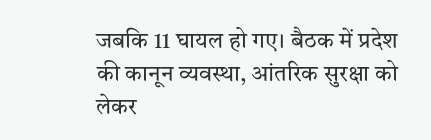जबकि 11 घायल हो गए। बैठक में प्रदेश की कानून व्यवस्था, आंतरिक सुरक्षा को लेकर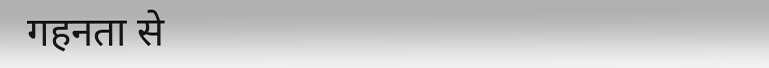गहनता से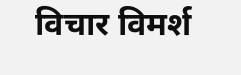विचार विमर्श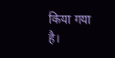किया गया है।